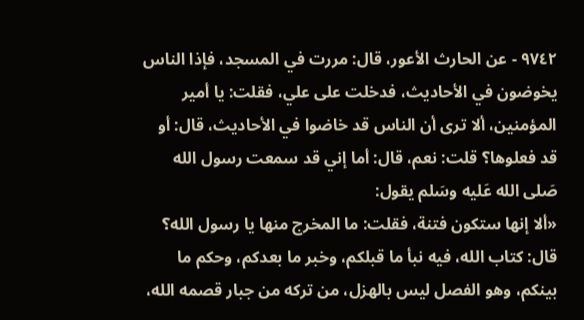٩٧٤٢ - عن الحارث الأعور، قال: مررت في المسجد، فإذا الناس يخوضون في الأحاديث، فدخلت على علي، فقلت: يا أمير المؤمنين، ألا ترى أن الناس قد خاضوا في الأحاديث، قال: أو قد فعلوها؟ قلت: نعم، قال: أما إني قد سمعت رسول الله صَلى الله عَليه وسَلم يقول:
«ألا إنها ستكون فتنة، فقلت: ما المخرج منها يا رسول الله؟ قال: كتاب الله، فيه نبأ ما قبلكم، وخبر ما بعدكم، وحكم ما بينكم، وهو الفصل ليس بالهزل، من تركه من جبار قصمه الله،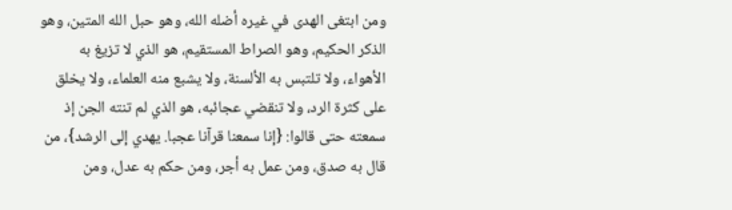ومن ابتغى الهدى في غيره أضله الله، وهو حبل الله المتين، وهو الذكر الحكيم، وهو الصراط المستقيم، هو الذي لا تزيغ به الأهواء، ولا تلتبس به الألسنة، ولا يشبع منه العلماء، ولا يخلق على كثرة الرد، ولا تنقضي عجائبه، هو الذي لم تنته الجن إذ سمعته حتى قالوا: {إنا سمعنا قرآنا عجبا. يهدي إلى الرشد}، من قال به صدق، ومن عمل به أجر، ومن حكم به عدل، ومن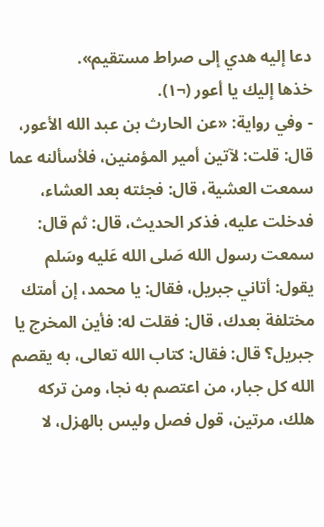دعا إليه هدي إلى صراط مستقيم».
خذها إليك يا أعور (¬١).
- وفي رواية: «عن الحارث بن عبد الله الأعور، قال: قلت: لآتين أمير المؤمنين، فلأسألنه عما سمعت العشية، قال: فجئته بعد العشاء، فدخلت عليه، فذكر الحديث، قال: ثم قال: سمعت رسول الله صَلى الله عَليه وسَلم يقول: أتاني جبريل، فقال: يا محمد، إن أمتك مختلفة بعدك، قال: فقلت له: فأين المخرج يا جبريل؟ قال: فقال: كتاب الله تعالى، به يقصم الله كل جبار، من اعتصم به نجا، ومن تركه هلك، مرتين، قول فصل وليس بالهزل، لا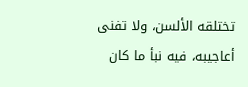تختلقه الألسن، ولا تفنى أعاجيبه، فيه نبأ ما كان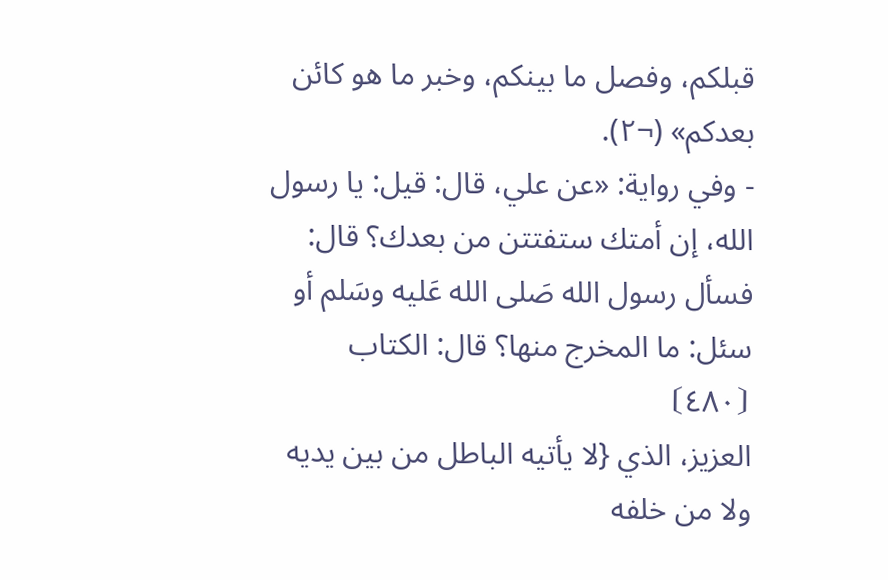قبلكم، وفصل ما بينكم، وخبر ما هو كائن بعدكم» (¬٢).
- وفي رواية: «عن علي، قال: قيل: يا رسول الله، إن أمتك ستفتتن من بعدك؟ قال: فسأل رسول الله صَلى الله عَليه وسَلم أو سئل: ما المخرج منها؟ قال: الكتاب
⦗٤٨٠⦘
العزيز، الذي {لا يأتيه الباطل من بين يديه ولا من خلفه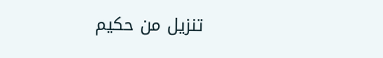تنزيل من حكيم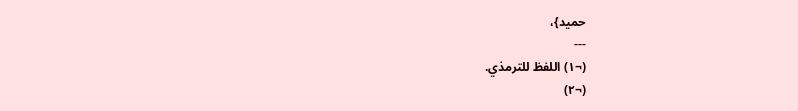حميد}،
---
(¬١) اللفظ للترمذي.
(¬٢)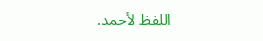اللفظ لأحمد.